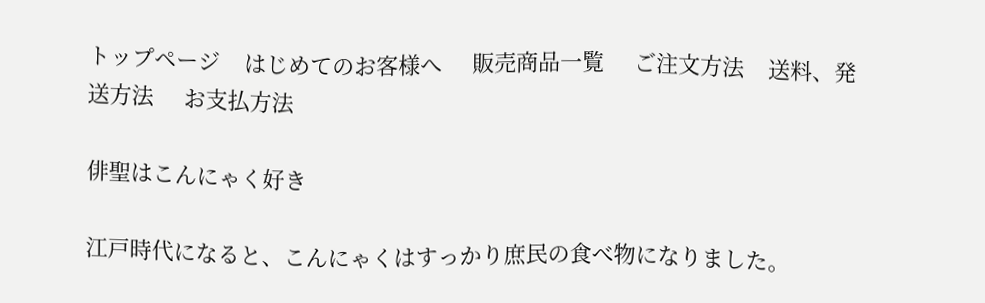トップページ    はじめてのお客様へ     販売商品一覧     ご注文方法    送料、発送方法     お支払方法

俳聖はこんにゃく好き

江戸時代になると、こんにゃくはすっかり庶民の食べ物になりました。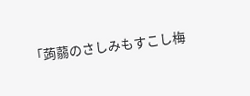「蒟蒻のさしみもすこし梅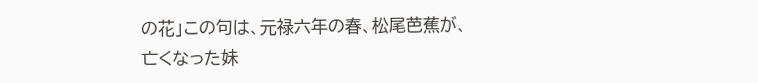の花」この句は、元禄六年の春、松尾芭蕉が、
亡くなった妹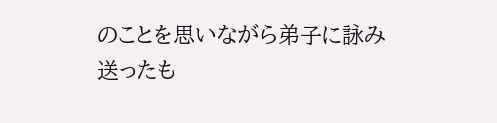のことを思いながら弟子に詠み送ったも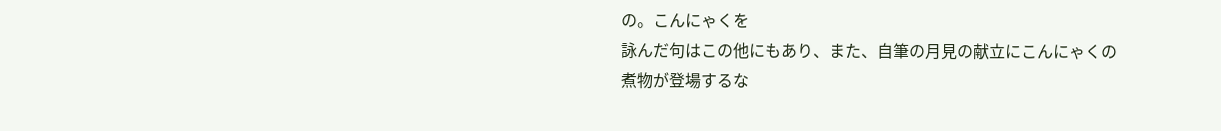の。こんにゃくを
詠んだ句はこの他にもあり、また、自筆の月見の献立にこんにゃくの
煮物が登場するな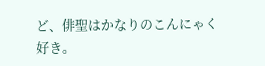ど、俳聖はかなりのこんにゃく好き。